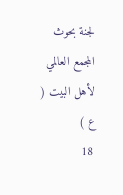لجنة بحوث المجمع العالمي لأهل البيت ( ع )
18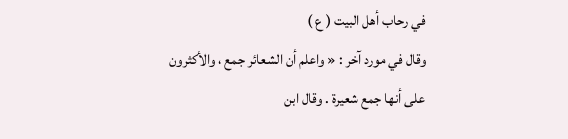في رحاب أهل البيت ( ع )
وقال في مورد آخر : « واعلم أن الشعائر جمع ، والأكثرون على أنها جمع شعيرة . وقال ابن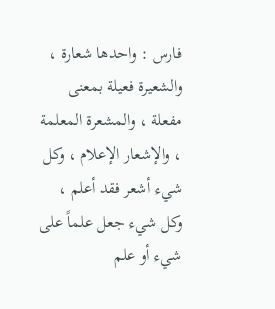فارس : واحدها شعارة ، والشعيرة فعيلة بمعنى مفعلة ، والمشعرة المعلمة ، والإشعار الإعلام ، وكل شيء أشعر فقد أعلم ، وكل شيء جعل علماً على شيء أو علم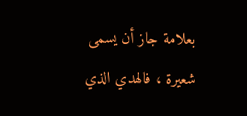بعلامة جاز أن يسمى شعيرة ، فالهدي الذي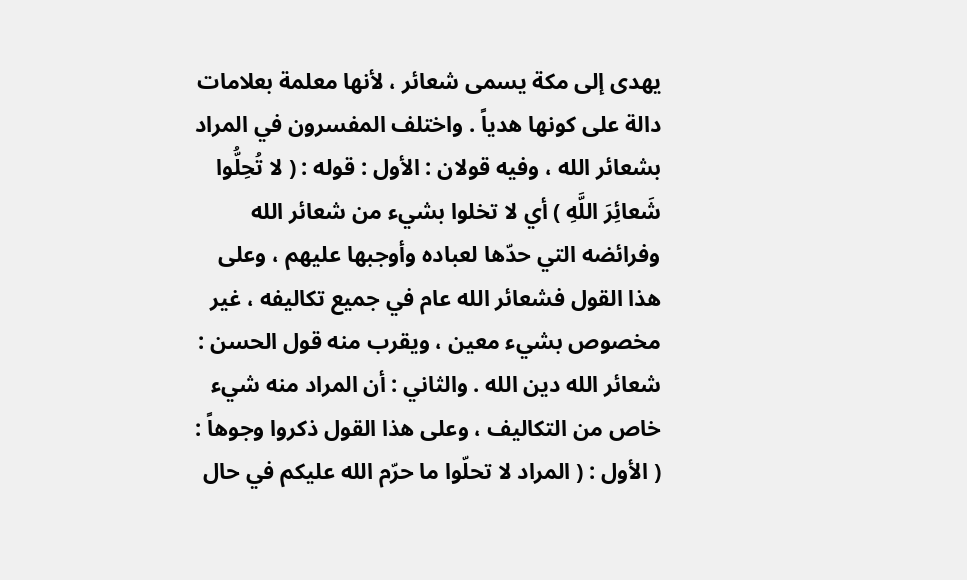يهدى إلى مكة يسمى شعائر ، لأنها معلمة بعلامات دالة على كونها هدياً . واختلف المفسرون في المراد بشعائر الله ، وفيه قولان : الأول : قوله : ( لا تُحِلُّوا شَعائِرَ اللَّهِ ) أي لا تخلوا بشيء من شعائر الله وفرائضه التي حدّها لعباده وأوجبها عليهم ، وعلى هذا القول فشعائر الله عام في جميع تكاليفه ، غير مخصوص بشيء معين ، ويقرب منه قول الحسن : شعائر الله دين الله . والثاني : أن المراد منه شيء خاص من التكاليف ، وعلى هذا القول ذكروا وجوهاً : ( الأول : ( المراد لا تحلّوا ما حرّم الله عليكم في حال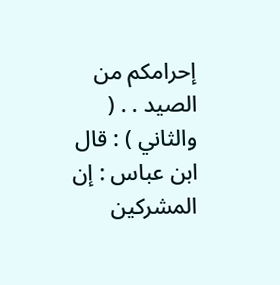إحرامكم من الصيد . . ( والثاني ) : قال ابن عباس : إن المشركين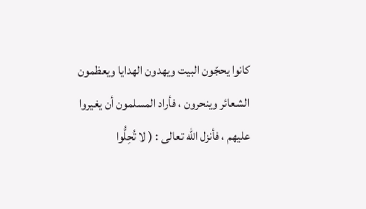كانوا يحجّون البيت ويهدون الهدايا ويعظمون الشعائر وينحرون ، فأراد المسلمون أن يغيروا عليهم ، فأنزل الله تعالى : ( لا تُحِلُّوا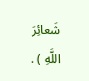شَعائِرَ اللَّهِ ) .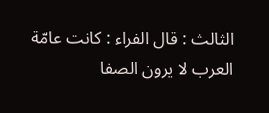الثالث : قال الفراء : كانت عامّة العرب لا يرون الصفا